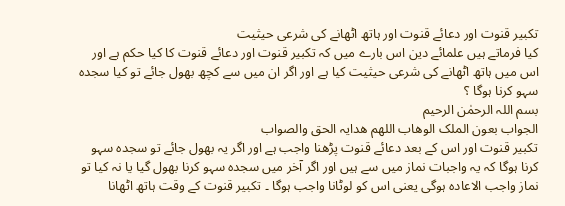تکبیر قنوت اور دعائے قنوت اور ہاتھ اٹھانے کی شرعی حیثیت
کیا فرماتے ہیں علمائے دین اس بارے میں کہ تکبیر قنوت اور دعائے قنوت کا کیا حکم ہے اور اس میں ہاتھ اٹھانے کی شرعی حیثیت کیا ہے اور اگر ان میں سے کچھ بھول جائے تو کیا سجدہ سہو کرنا ہوگا ؟
بسم اللہ الرحمٰن الرحیم
الجواب بعون الملک الوھاب اللھم ھدایہ الحق والصواب
تکبیر قنوت اور اس کے بعد دعائے قنوت پڑھنا واجب ہے اور اگر یہ بھول جائے تو سجدہ سہو کرنا ہوگا کہ یہ واجبات نماز میں سے ہیں اور اگر آخر میں سجدہ سہو کرنا بھول گیا یا نہ کیا تو نماز واجب الاعادہ ہوگی یعنی اس کو لوٹانا واجب ہوگا ۔ تکبیر قنوت کے وقت ہاتھ اٹھانا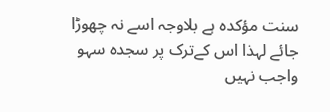سنت مؤکدہ ہے بلاوجہ اسے نہ چھوڑا جائے لہذا اس کےترک پر سجدہ سہو واجب نہیں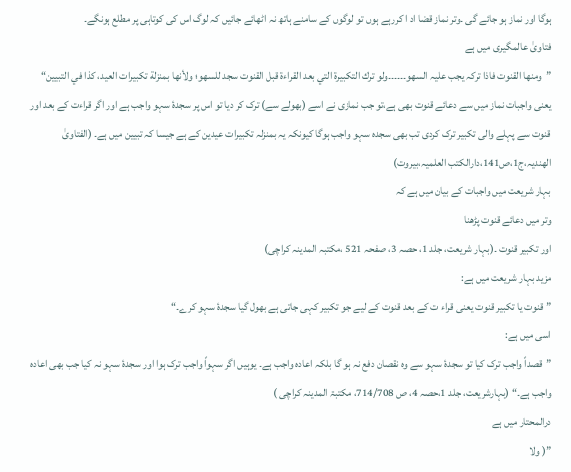ہوگا اور نماز ہو جائے گی ۔وتر نماز قضا اد ا کررہے ہوں تو لوگوں کے سامنے ہاتھ نہ اٹھائے جائیں کہ لوگ اس کی کوتاہی پر مطلع ہونگے۔
فتاویٰ عالمگیری میں ہے
”ومنھا القنوت فاذا ترکہ یجب علیہ السھو۔۔۔۔۔۔ولو ترك التكبيرة التي بعد القراءة قبل القنوت سجد للسهو؛ ولأنها بمنزلة تكبيرات العيد، كذا في التبيين“
یعنی واجبات نماز میں سے دعائے قنوت بھی ہے،تو جب نمازی نے اسے (بھولے سے) ترک کر دیا تو اس پر سجدۂ سہو واجب ہے اور اگر قراءت کے بعد اور قنوت سے پہلے والی تکبیر ترک کردی تب بھی سجدہ سہو واجب ہوگا کیونکہ یہ بمنزلہ تکبیرات عیدین کے ہے جیسا کہ تبیین میں ہے۔ (الفتاویٰ الھندیہ،ج1،ص141،دارالکتب العلمیہ،بیروت)
بہار شریعت میں واجبات کے بیان میں ہے کہ
وتر میں دعائے قنوت پڑھنا
اور تکبیر قنوت ۔(بہار شریعت، جلد 1، حصہ 3، صفحہ 521 ،مکتبہ المدینہ کراچی)
مزید بہار شریعت میں ہے:
”قنوت یا تکبیر قنوت یعنی قراء ت کے بعد قنوت کے ليے جو تکبیر کہی جاتی ہے بھول گیا سجدۂ سہو کرے۔“
اسی میں ہے:
”قصداً واجب ترک کیا تو سجدۂ سہو سے وہ نقصان دفع نہ ہو گا بلکہ اعادہ واجب ہے۔ يوہيں اگر سہواً واجب ترک ہوا اور سجدۂ سہو نہ کیا جب بھی اعادہ واجب ہے۔“ (بہارشریعت، جلد 1،حصہ 4، ص 714/708، مکتبۃ المدینہ کراچی )
درالمحتار میں ہے
”( ولا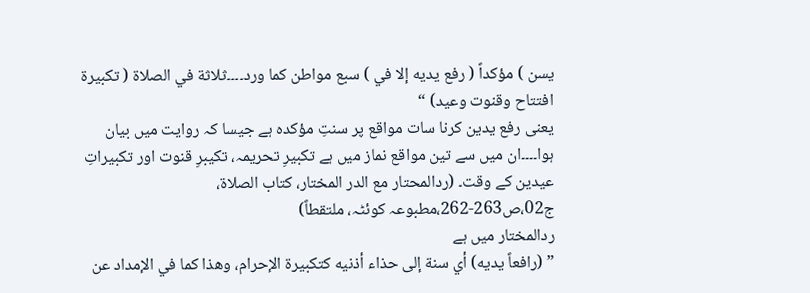يسن ) مؤكداً ( رفع يديه إلا في ) سبع مواطن كما ورد۔۔۔۔ثلاثة في الصلاة ( تكبيرة افتتاح وقنوت وعيد) “
یعنی رفع یدین کرنا سات مواقع پر سنتِ مؤکدہ ہے جیسا کہ روایت میں بیان ہوا۔۔۔۔ان میں سے تین مواقع نماز میں ہے تکبیرِ تحریمہ، تکیبرِ قنوت اور تکبیراتِ عیدین کے وقت۔ (ردالمحتار مع الدر المختار، کتاب الصلاۃ، ج02،ص263-262،مطبوعہ کوئٹہ، ملتقطاً)
ردالمختار میں ہے
” (رافعاً يديه) أي سنة إلى حذاء أذنيه كتكبيرة الإحرام، وهذا كما في الإمداد عن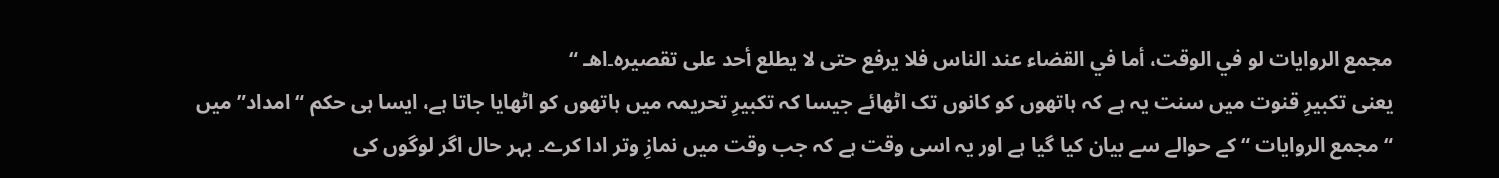مجمع الروايات لو في الوقت، أما في القضاء عند الناس فلا يرفع حتى لا يطلع أحد على تقصيره۔اهـ “
یعنی تکبیرِ قنوت میں سنت یہ ہے کہ ہاتھوں کو کانوں تک اٹھائے جیسا کہ تکبیرِ تحریمہ میں ہاتھوں کو اٹھایا جاتا ہے، ایسا ہی حکم “امداد” میں “مجمع الروایات “کے حوالے سے بیان کیا گیا ہے اور یہ اسی وقت ہے کہ جب وقت میں نمازِ وتر ادا کرے۔ بہر حال اگر لوگوں کی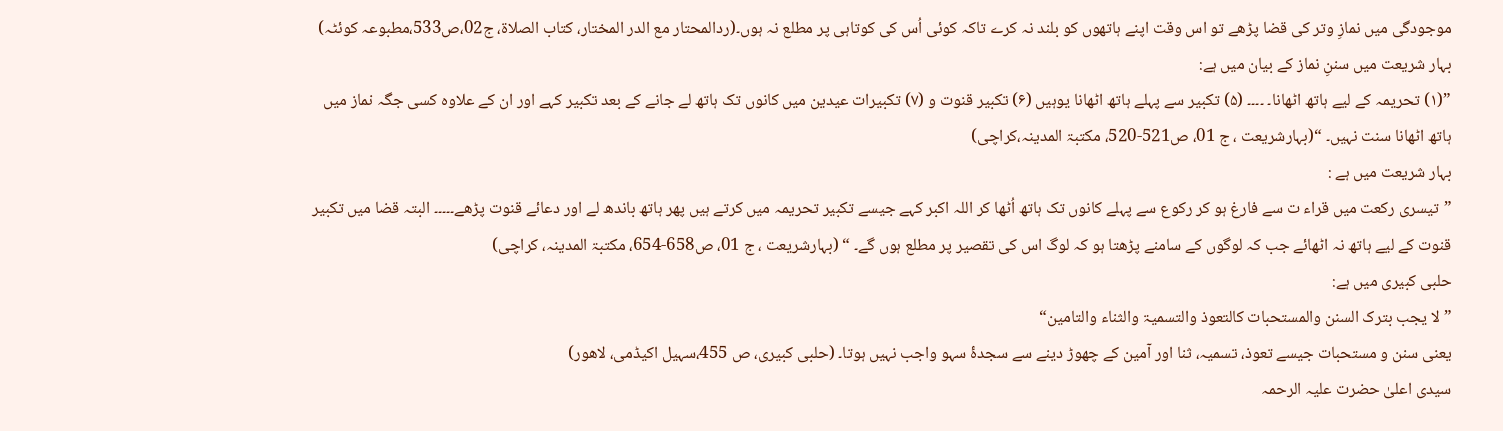موجودگی میں نمازِ وتر کی قضا پڑھے تو اس وقت اپنے ہاتھوں کو بلند نہ کرے تاکہ کوئی اُس کی کوتاہی پر مطلع نہ ہوں۔(ردالمحتار مع الدر المختار، کتاب الصلاۃ، ج02،ص533،مطبوعہ کوئٹہ)
بہار شریعت میں سننِ نماز کے بیان میں ہے:
”(۱) تحریمہ کے ليے ہاتھ اٹھانا۔ ۔۔۔۔ (۵) تکبیر سے پہلے ہاتھ اٹھانا یوہیں (۶) تکبیر قنوت و (۷) تکبیرات عیدین میں کانوں تک ہاتھ لے جانے کے بعد تکبیر کہے اور ان کے علاوہ کسی جگہ نماز میں ہاتھ اٹھانا سنت نہیں۔ “(بہارشریعت ، ج 01، ص521-520، مکتبۃ المدینہ،کراچی)
بہار شریعت میں ہے :
”تیسری رکعت میں قراء ت سے فارغ ہو کر رکوع سے پہلے کانوں تک ہاتھ اُٹھا کر اللہ اکبر کہے جیسے تکبیر تحریمہ میں کرتے ہیں پھر ہاتھ باندھ لے اور دعائے قنوت پڑھے۔۔۔۔۔ البتہ قضا میں تکبیر قنوت کے ليے ہاتھ نہ اٹھائے جب کہ لوگوں کے سامنے پڑھتا ہو کہ لوگ اس کی تقصیر پر مطلع ہوں گے۔ “ (بہارشریعت ، ج 01، ص658-654، مکتبۃ المدینہ، کراچی)
حلبی کبیری میں ہے:
”لا یجب بترک السنن والمستحبات کالتعوذ والتسمیۃ والثناء والتامین“
یعنی سنن و مستحبات جیسے تعوذ، تسمیہ، ثنا اور آمین کے چھوڑ دینے سے سجدۂ سہو واجب نہیں ہوتا۔ (حلبی کبیری، ص 455،سہیل اکیڈمی، لاھور)
سیدی اعلیٰ حضرت علیہ الرحمہ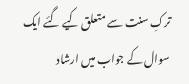ترکِ سنت سے متعلق کیے گئے ایک سوال کے جواب میں ارشاد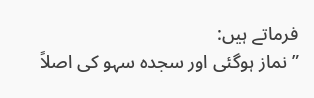فرماتے ہیں:
”نماز ہوگئی اور سجدہ سہو کی اصلاً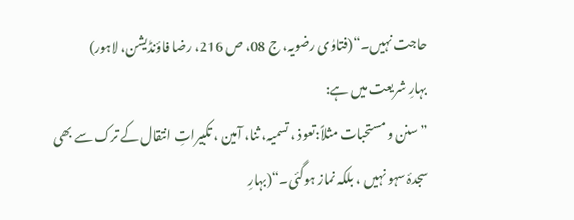حاجت نہیں۔“(فتاوٰی رضویہ، ج 08، ص 216، رضا فاؤنڈیشن، لاہور)
بہارِ شریعت میں ہے:
”سنن و مستحبات مثلاً:تعوذ ، تسمیہ، ثنا، آمین ، تکبیراتِ انتقال کے ترک سے بھی سجدۂ سہو نہیں ، بلکہ نماز ہوگئی۔“(بہارِ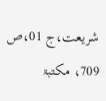شریعت،ج 01،ص 709، مکتبۃ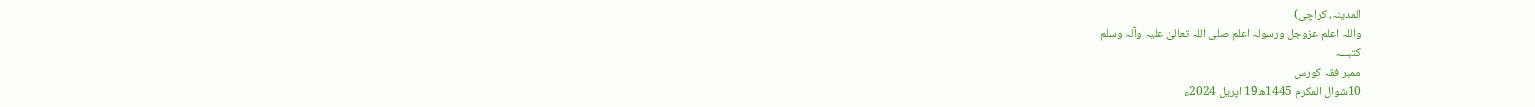المدینہ، کراچی)
واللہ اعلم عزوجل ورسولہ اعلم صلی اللہ تعالیٰ علیہ وآلہ وسلم
کتبـــہ
ممبر فقہ کورس
10شوال المکرم 1445ھ19 اپریل 2024ء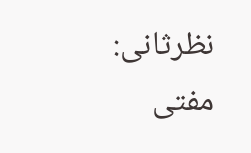نظرثانی:
مفتی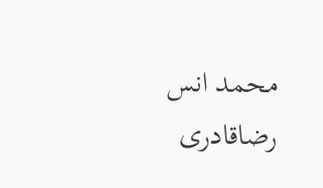محمد انس رضاقادری